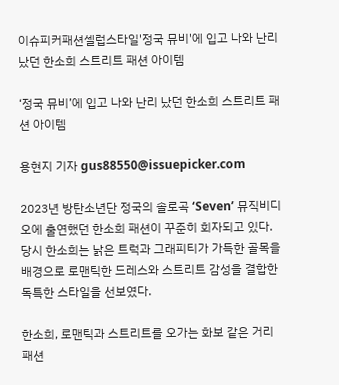이슈피커패션셀럽스타일'정국 뮤비'에 입고 나와 난리 났던 한소희 스트리트 패션 아이템

‘정국 뮤비’에 입고 나와 난리 났던 한소희 스트리트 패션 아이템

용현지 기자 gus88550@issuepicker.com

2023년 방탄소년단 정국의 솔로곡 ‘Seven’ 뮤직비디오에 출연했던 한소희 패션이 꾸준히 회자되고 있다. 당시 한소희는 낡은 트럭과 그래피티가 가득한 골목을 배경으로 로맨틱한 드레스와 스트리트 감성을 결합한 독특한 스타일을 선보였다.

한소희, 로맨틱과 스트리트를 오가는 화보 같은 거리 패션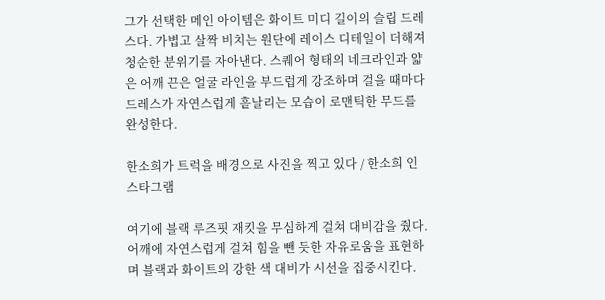그가 선택한 메인 아이템은 화이트 미디 길이의 슬립 드레스다. 가볍고 살짝 비치는 원단에 레이스 디테일이 더해져 청순한 분위기를 자아낸다. 스퀘어 형태의 네크라인과 얇은 어깨 끈은 얼굴 라인을 부드럽게 강조하며 걸을 때마다 드레스가 자연스럽게 흩날리는 모습이 로맨틱한 무드를 완성한다.

한소희가 트럭을 배경으로 사진을 찍고 있다 / 한소희 인스타그램

여기에 블랙 루즈핏 재킷을 무심하게 걸쳐 대비감을 줬다. 어깨에 자연스럽게 걸쳐 힘을 뺀 듯한 자유로움을 표현하며 블랙과 화이트의 강한 색 대비가 시선을 집중시킨다.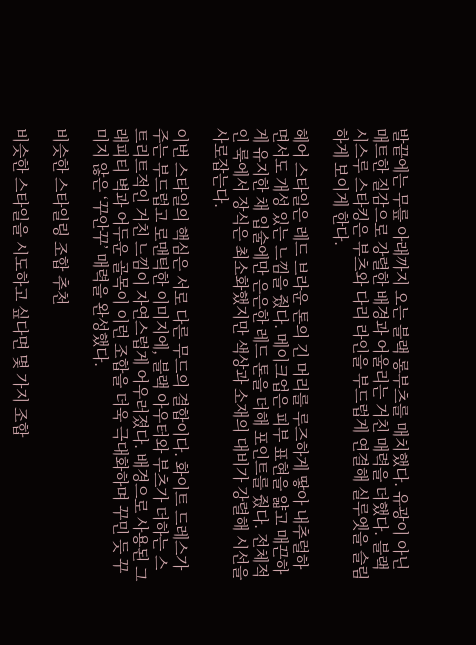발끝에는 무릎 아래까지 오는 블랙 롱부츠를 매치했다. 유광이 아닌 매트한 질감으로 강렬한 배경과 어울리는 거친 매력을 더했다. 블랙 시스루 스타킹은 부츠와 다리 라인을 부드럽게 연결해 실루엣을 슬림하게 보이게 한다.

헤어 스타일은 레드 브라운 톤의 긴 머리를 루즈하게 땋아 내추럴하면서도 개성 있는 느낌을 줬다. 메이크업은 피부 표현을 얇고 매끈하게 유지한 채 입술에만 은은한 레드 톤을 더해 포인트를 줬다. 전체적인 룩에서 장식은 최소화했지만 색상과 소재의 대비가 강렬해 시선을 사로잡는다.

이번 스타일의 핵심은 서로 다른 무드의 결합이다. 화이트 드레스가 주는 부드럽고 로맨틱한 이미지에, 블랙 아우터와 부츠가 더하는 스트리트적인 거친 느낌이 자연스럽게 어우러졌다. 배경으로 사용된 그래피티 벽과 어두운 골목이 이런 조합을 더욱 극대화하며 꾸민 듯 꾸미지 않은 ‘꾸안꾸’ 매력을 완성했다.

비슷한 스타일링 조합 추천

비슷한 스타일을 시도하고 싶다면 몇 가지 조합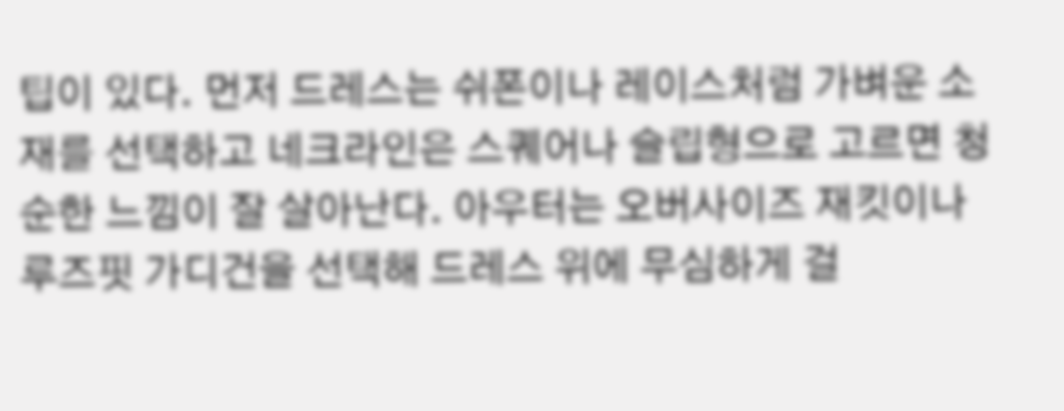팁이 있다. 먼저 드레스는 쉬폰이나 레이스처럼 가벼운 소재를 선택하고 네크라인은 스퀘어나 슬립형으로 고르면 청순한 느낌이 잘 살아난다. 아우터는 오버사이즈 재킷이나 루즈핏 가디건을 선택해 드레스 위에 무심하게 걸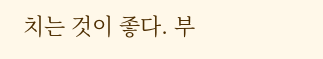치는 것이 좋다. 부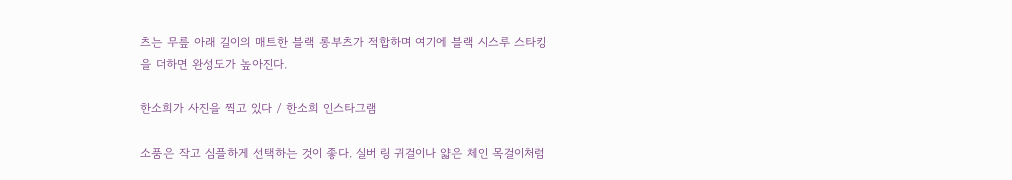츠는 무릎 아래 길이의 매트한 블랙 롱부츠가 적합하며 여기에 블랙 시스루 스타킹을 더하면 완성도가 높아진다.

한소희가 사진을 찍고 있다 / 한소희 인스타그램

소품은 작고 심플하게 선택하는 것이 좋다. 실버 링 귀걸이나 얇은 체인 목걸이처럼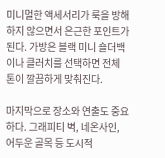미니멀한 액세서리가 룩을 방해하지 않으면서 은근한 포인트가 된다. 가방은 블랙 미니 숄더백이나 클러치를 선택하면 전체 톤이 깔끔하게 맞춰진다.

마지막으로 장소와 연출도 중요하다. 그래피티 벽, 네온사인, 어두운 골목 등 도시적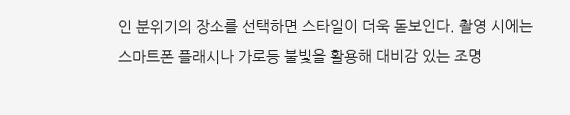인 분위기의 장소를 선택하면 스타일이 더욱 돋보인다. 촬영 시에는 스마트폰 플래시나 가로등 불빛을 활용해 대비감 있는 조명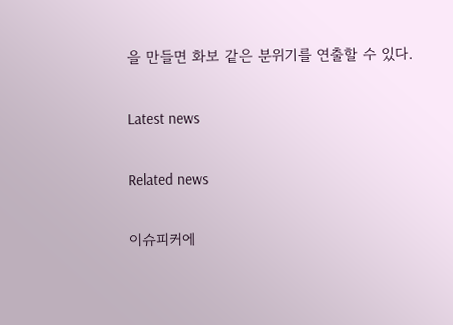을 만들면 화보 같은 분위기를 연출할 수 있다.

Latest news

Related news

이슈피커에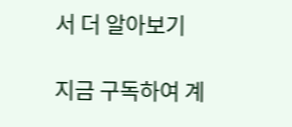서 더 알아보기

지금 구독하여 계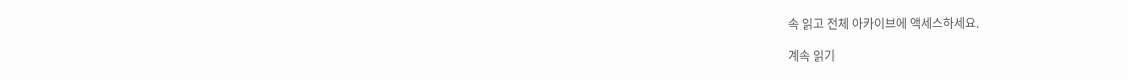속 읽고 전체 아카이브에 액세스하세요.

계속 읽기